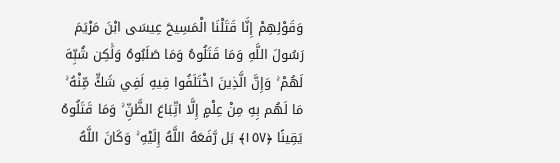وَقَوْلِهِمْ إِنَّا قَتَلْنَا الْمَسِيحَ عِيسَى ابْنَ مَرْيَمَ رَسُولَ اللَّهِ وَمَا قَتَلُوهُ وَمَا صَلَبُوهُ وَلَٰكِن شُبِّهَ لَهُمْ ۚ وَإِنَّ الَّذِينَ اخْتَلَفُوا فِيهِ لَفِي شَكٍّ مِّنْهُ ۚ مَا لَهُم بِهِ مِنْ عِلْمٍ إِلَّا اتِّبَاعَ الظَّنِّ ۚ وَمَا قَتَلُوهُ يَقِينًا ﴿١٥٧﴾ بَل رَّفَعَهُ اللَّهُ إِلَيْهِ ۚ وَكَانَ اللَّهُ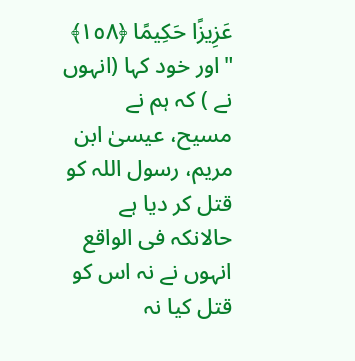عَزِيزًا حَكِيمًا ﴿١٥٨﴾
"اور خود کہا (انہوں نے ) کہ ہم نے مسیح، عیسیٰ ابن مریم، رسول اللہ کو قتل کر دیا ہے حالانکہ فی الواقع انہوں نے نہ اس کو قتل کیا نہ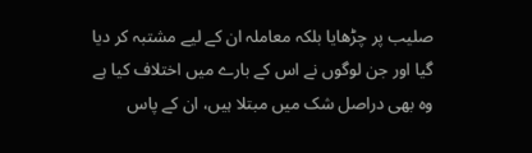صلیب پر چڑھایا بلکہ معاملہ ان کے لیے مشتبہ کر دیا گیا اور جن لوگوں نے اس کے بارے میں اختلاف کیا ہے وہ بھی دراصل شک میں مبتلا ہیں، ان کے پاس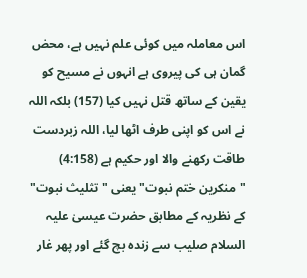اس معاملہ میں کوئی علم نہیں ہے، محض گمان ہی کی پیروی ہے انہوں نے مسیح کو یقین کے ساتھ قتل نہیں کیا (157) بلکہ اللہ نے اس کو اپنی طرف اٹھا لیا، اللہ زبردست طاقت رکھنے والا اور حکیم ہے (4:158)
"منکرین ختم نبوت" یعنی "تثلیث نبوت" کے نظریہ کے مطابق حضرت عیسیٰ علیہ السلام صلیب سے زندہ بچ گئے اور پھر غار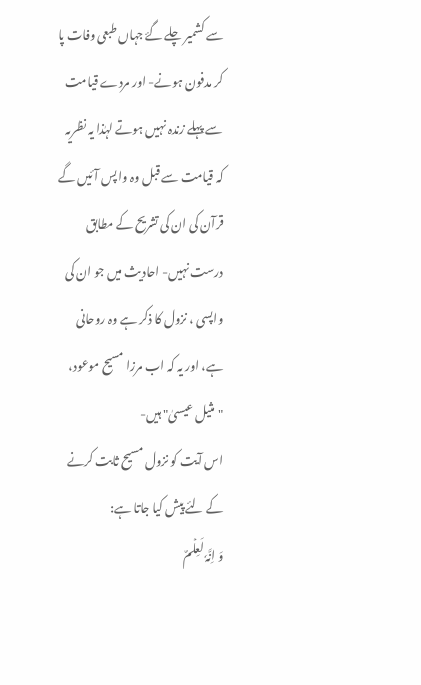سے کشمیر چلے گۓ جہاں طبعی وفات پا کر مدفون ہونے- اور مردے قیامت سے پہلے زندہ نہیں ہوتے لہٰذا یہ نظریہ کہ قیامت سے قبل وہ واپس آئیں گے قرآن کی ان کی تشریح کے مطابق درست نہیں- احادیث میں جو ان کی واپسی ، نزول کا ذکر ہے وہ روحانی ہے، اور یہ کہ اب مرزا مسیح موعود، "مثیل عیسیٰ" ہیں-
اس آیت کو نزول مسیح ثابت کرنے کے لئے پیش کیا جاتا ہے:
وَ اِنَّہٗ لَعِلۡمٌ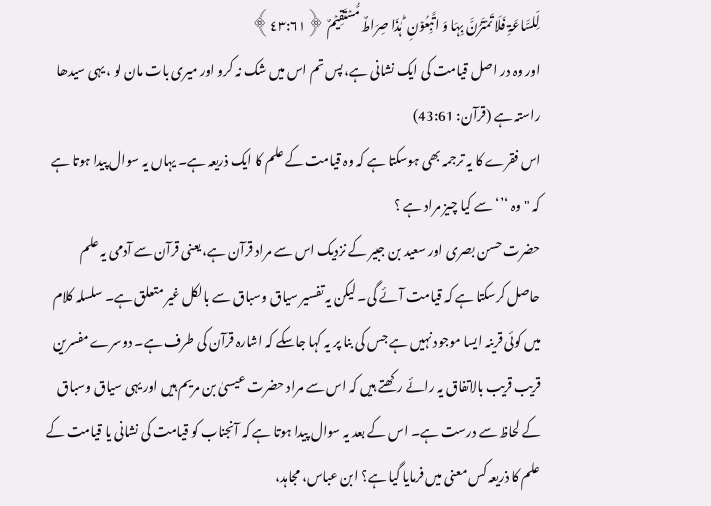لِّلسَّاعَۃِ فَلَا تَمۡتَرُنَّ بِہَا وَ اتَّبِعُوۡنِ ؕ ہٰذَا صِرَاطٌ مُّسۡتَقِیۡمٌ ﴿٤٣:٦١﴾
اور وہ در اصل قیامت کی ایک نشانی ہے، پس تم اس میں شک نہ کرو اور میری بات مان لو ، یہی سیدھا راستہ ہے (قرآن: 43:61)
اس فقرے کا یہ ترجمہ بھی ہوسکتا ہے کہ وہ قیامت کے علم کا ایک ذریعہ ہے۔ یہاں یہ سوال پیدا ہوتا ہے کہ " وہ ‘’‘ سے کیا چیز مراد ہے ؟
حضرت حسن بصری اور سعید بن جبیر کے نزدیک اس سے مراد قرآن ہے، یعنی قرآن سے آدمی یہ علم حاصل کرسکتا ہے کہ قیامت آئے گی۔ لیکن یہ تفسیر سیاق وسباق سے بالکل غیر متعلق ہے۔ سلسلہ کلام میں کوئی قرینہ ایسا موجود نہیں ہے جس کی بنا پر یہ کہا جاسکے کہ اشارہ قرآن کی طرف ہے۔ دوسرے مفسرین قریب قریب بالاتفاق یہ رائے رکھتے ہیں کہ اس سے مراد حضرت عیسیٰ بن مریم ہیں اور یہی سیاق وسباق کے لحاظ سے درست ہے۔ اس کے بعد یہ سوال پیدا ہوتا ہے کہ آنجناب کو قیامت کی نشانی یا قیامت کے علم کا ذریعہ کس معنی میں فرمایا گیا ہے؟ ابن عباس، مجاہد،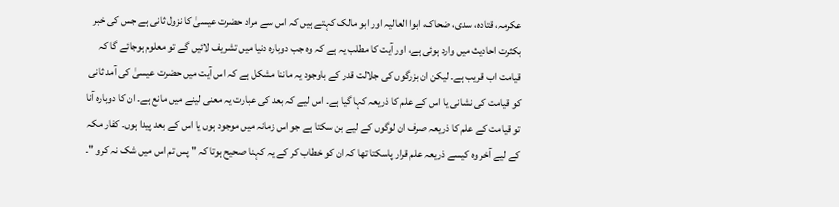عکرمہ، قتادہ، سدی، ضحاک، ابوا العالیہ اور ابو مالک کہتے ہیں کہ اس سے مراد حضرت عیسیٰ کا نزول ثانی ہے جس کی خبر بکثرت احادیث میں وارد ہوئی ہے، اور آیت کا مطلب یہ ہے کہ وہ جب دوبارہ دنیا میں تشریف لائیں گے تو معلوم ہوجائے گا کہ قیامت اب قریب ہے۔ لیکن ان بزرگوں کی جلالت قدر کے باوجود یہ ماننا مشکل ہے کہ اس آیت میں حضرت عیسیٰ کی آمد ثانی کو قیامت کی نشانی یا اس کے علم کا ذریعہ کہا گیا ہے۔ اس لیے کہ بعد کی عبارت یہ معنی لینے میں مانع ہے۔ ان کا دوبارہ آنا تو قیامت کے علم کا ذریعہ صرف ان لوگوں کے لیے بن سکتا ہے جو اس زمانہ میں موجود ہوں یا اس کے بعد پیدا ہوں۔ کفار مکہ کے لیے آخر وہ کیسے ذریعہ علم قرار پاسکتا تھا کہ ان کو خطاب کر کے یہ کہنا صحیح ہوتا کہ " پس تم اس میں شک نہ کرو "۔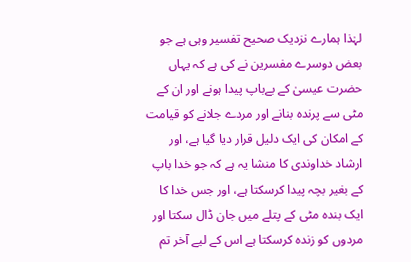لہٰذا ہمارے نزدیک صحیح تفسیر وہی ہے جو بعض دوسرے مفسرین نے کی ہے کہ یہاں حضرت عیسیٰ کے بےباپ پیدا ہونے اور ان کے مٹی سے پرندہ بنانے اور مردے جلانے کو قیامت کے امکان کی ایک دلیل قرار دیا گیا ہے، اور ارشاد خداوندی کا منشا یہ ہے کہ جو خدا باپ کے بغیر بچہ پیدا کرسکتا ہے، اور جس خدا کا ایک بندہ مٹی کے پتلے میں جان ڈال سکتا اور مردوں کو زندہ کرسکتا ہے اس کے لیے آخر تم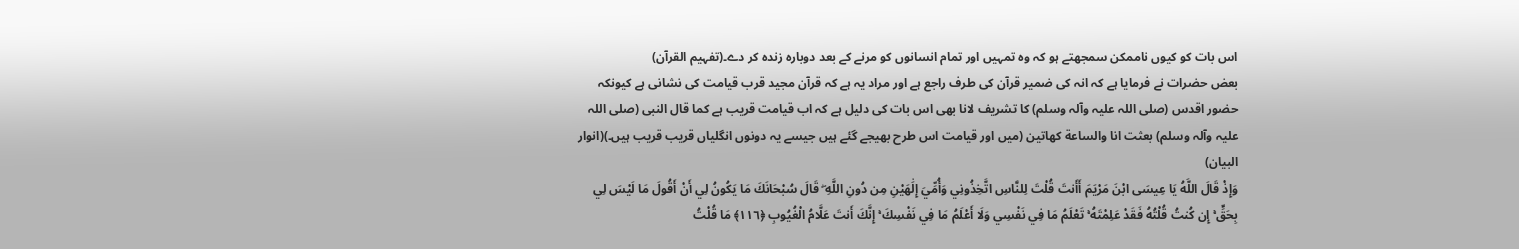اس بات کو کیوں ناممکن سمجھتے ہو کہ وہ تمہیں اور تمام انسانوں کو مرنے کے بعد دوبارہ زندہ کر دے۔(تفہیم القرآن)
بعض حضرات نے فرمایا ہے کہ انہ کی ضمیر قرآن کی طرف راجع ہے اور مراد یہ ہے کہ قرآن مجید قرب قیامت کی نشانی ہے کیونکہ حضور اقدس (صلی اللہ علیہ وآلہ وسلم) کا تشریف لانا بھی اس بات کی دلیل ہے کہ اب قیامت قریب ہے کما قال النبی (صلی اللہ علیہ وآلہ وسلم) بعثت انا والساعة کھاتین (میں اور قیامت اس طرح بھیجے گئے ہیں جیسے یہ دونوں انگلیاں قریب قریب ہیں۔)(انوار البیان)
وَإِذْ قَالَ اللَّهُ يَا عِيسَى ابْنَ مَرْيَمَ أَأَنتَ قُلْتَ لِلنَّاسِ اتَّخِذُونِي وَأُمِّيَ إِلَٰهَيْنِ مِن دُونِ اللَّهِ ۖ قَالَ سُبْحَانَكَ مَا يَكُونُ لِي أَنْ أَقُولَ مَا لَيْسَ لِي بِحَقٍّ ۚ إِن كُنتُ قُلْتُهُ فَقَدْ عَلِمْتَهُ ۚ تَعْلَمُ مَا فِي نَفْسِي وَلَا أَعْلَمُ مَا فِي نَفْسِكَ ۚ إِنَّكَ أَنتَ عَلَّامُ الْغُيُوبِ ﴿١١٦﴾ مَا قُلْتُ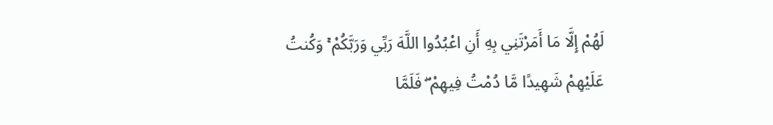لَهُمْ إِلَّا مَا أَمَرْتَنِي بِهِ أَنِ اعْبُدُوا اللَّهَ رَبِّي وَرَبَّكُمْ ۚ وَكُنتُ عَلَيْهِمْ شَهِيدًا مَّا دُمْتُ فِيهِمْ ۖ فَلَمَّا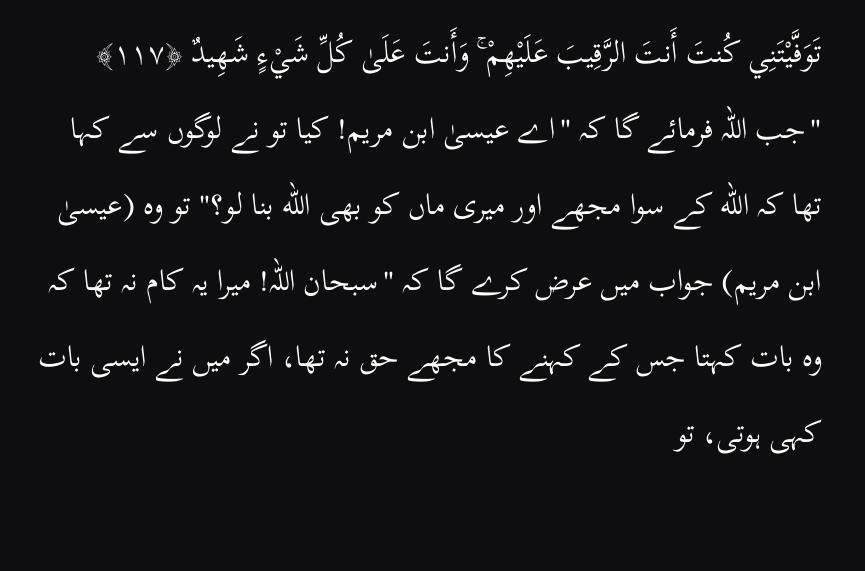تَوَفَّيْتَنِي كُنتَ أَنتَ الرَّقِيبَ عَلَيْهِمْ ۚ وَأَنتَ عَلَىٰ كُلِّ شَيْءٍ شَهِيدٌ ﴿١١٧﴾
"جب اللہ فرمائے گا کہ "اے عیسیٰ ابن مریم! کیا تو نے لوگوں سے کہا تھا کہ الله کے سوا مجھے اور میری ماں کو بھی الله بنا لو؟" تو وہ (عیسیٰ ابن مریم) جواب میں عرض کرے گا کہ "سبحان اللہ! میرا یہ کام نہ تھا کہ وہ بات کہتا جس کے کہنے کا مجھے حق نہ تھا، اگر میں نے ایسی بات کہی ہوتی، تو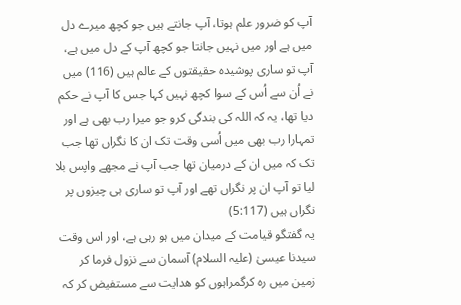آپ کو ضرور علم ہوتا، آپ جانتے ہیں جو کچھ میرے دل میں ہے اور میں نہیں جانتا جو کچھ آپ کے دل میں ہے، آپ تو ساری پوشیدہ حقیقتوں کے عالم ہیں (116) میں نے اُن سے اُس کے سوا کچھ نہیں کہا جس کا آپ نے حکم دیا تھا، یہ کہ اللہ کی بندگی کرو جو میرا رب بھی ہے اور تمہارا رب بھی میں اُسی وقت تک ان کا نگراں تھا جب تک کہ میں ان کے درمیان تھا جب آپ نے مجھے واپس بلا لیا تو آپ ان پر نگراں تھے اور آپ تو ساری ہی چیزوں پر نگراں ہیں (5:117)
یہ گفتگو قیامت کے میدان میں ہو رہی ہے، اور اس وقت سیدنا عیسیٰ (علیہ السلام) آسمان سے نزول فرما کر زمین میں رہ کرگمراہوں کو ھدایت سے مستفیض کر کہ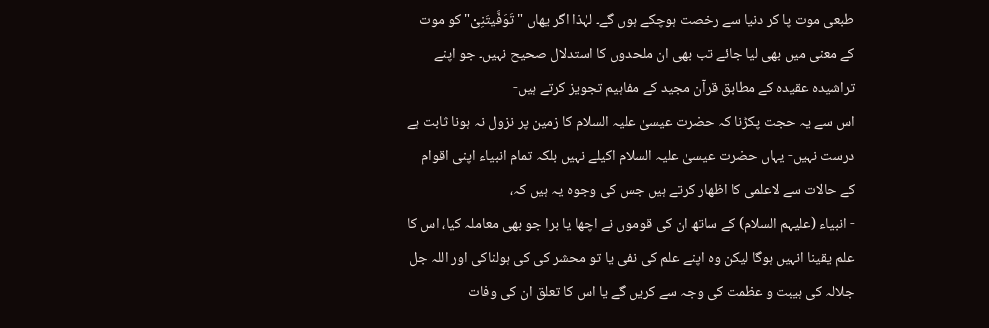طبعی موت پا کر دنیا سے رخصت ہوچکے ہوں گے۔ لہٰذا اگر یھاں "تَوَفَّیتَنِیْ" کو موت کے معنی میں بھی لیا جائے تب بھی ان ملحدوں کا استدلال صحیح نہیں۔ جو اپنے تراشیدہ عقیدہ کے مطابق قرآن مجید کے مفاہیم تجویز کرتے ہیں-
اس سے یہ حجت پکڑنا کہ حضرت عیسیٰ علیہ السلام کا زمین پر نزول نہ ہونا ثابت ہے درست نہیں- یہاں حضرت عیسیٰ علیہ السلام اکیلے نہیں بلکہ تمام انبیاء اپنی اقوام کے حالات سے لاعلمی کا اظھار کرتے ہیں جس کی وجوہ یہ ہیں کہ،
- انبیاء (علیہم السلام) کے ساتھ ان کی قوموں نے اچھا یا برا جو بھی معاملہ کیا، اس کا علم یقینا انہیں ہوگا لیکن وہ اپنے علم کی نفی یا تو محشر کی کی ہولناکی اور اللہ جل جلالہ کی ہیبت و عظمت کی وجہ سے کریں گے یا اس کا تعلق ان کی وفات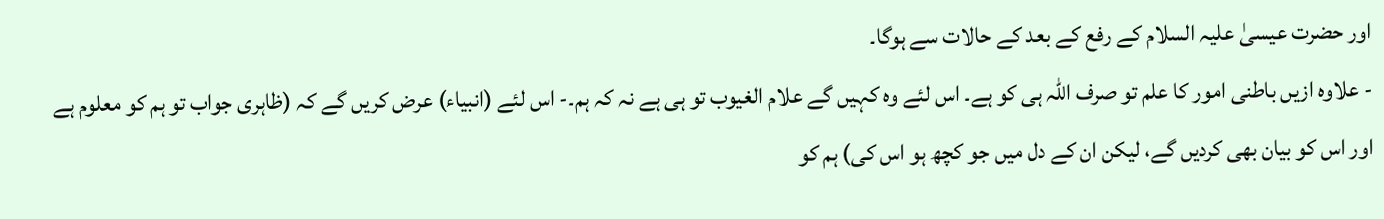اور حضرت عیسیٰ علیہ السلام کے رفع کے بعد کے حالات سے ہوگا۔
- علاوہ ازیں باطنی امور کا علم تو صرف اللہ ہی کو ہے۔ اس لئے وہ کہیں گے علام الغیوب تو ہی ہے نہ کہ ہم۔- اس لئے (انبیاء) عرض کریں گے کہ (ظاہری جواب تو ہم کو معلوم ہے اور اس کو بیان بھی کردیں گے، لیکن ان کے دل میں جو کچھ ہو اس کی) ہم کو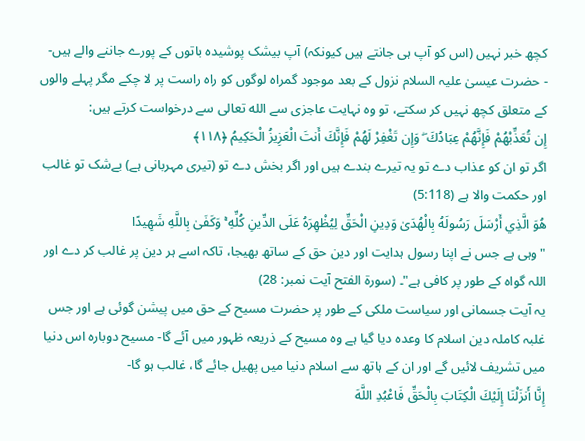کچھ خبر نہیں (اس کو آپ ہی جانتے ہیں کیونکہ) آپ بیشک پوشیدہ باتوں کے پورے جاننے والے ہیں-
- حضرت عیسیٰ علیہ السلام نزول کے بعد موجود گمراہ لوگوں کو راہ راست پر لا چکے مگر پہلے والوں کے متعلق کچھ نہیں کر سکتے، تو وہ نہایت عاجزی سے الله تعالی سے درخواست کرتے ہیں:
إِن تُعَذِّبْهُمْ فَإِنَّهُمْ عِبَادُكَ ۖ وَإِن تَغْفِرْ لَهُمْ فَإِنَّكَ أَنتَ الْعَزِيزُ الْحَكِيمُ ﴿١١٨﴾
اگر تو ان کو عذاب دے تو یہ تیرے بندے ہیں اور اگر بخش دے تو (تیری مہربانی ہے) بےشک تو غالب اور حکمت والا ہے (5:118)
هُوَ الَّذِي أَرْسَلَ رَسُولَهُ بِالْهُدَىٰ وَدِينِ الْحَقِّ لِيُظْهِرَهُ عَلَى الدِّينِ كُلِّهِ ۚ وَكَفَىٰ بِاللَّهِ شَهِيدًا
"وہی ہے جس نے اپنا رسول ہدایت اور دین حق کے ساتھ بھیجا، تاکہ اسے ہر دین پر غالب کر دے اور اللہ گواہ کے طور پر کافی ہے"۔ (سورۃ الفتح آیت نمبر: 28)
یہ آیت جسمانی اور سیاست ملکی کے طور پر حضرت مسیح کے حق میں پیشن گوئی ہے اور جس غلبہ کاملہ دین اسلام کا وعدہ دیا گیا ہے وہ مسیح کے ذریعہ ظہور میں آئے گا- مسیح دوبارہ اس دنیا میں تشریف لائیں گے اور ان کے ہاتھ سے اسلام دنیا میں پھیل جائے گا، غالب ہو گا-
إِنَّا أَنزَلْنَا إِلَيْكَ الْكِتَابَ بِالْحَقِّ فَاعْبُدِ اللَّهَ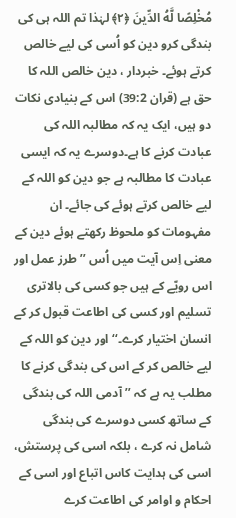مُخْلِصًا لَّهُ الدِّينَ ﴿٢﴾ لہٰذا تم اللہ ہی کی بندگی کرو دین کو اُسی کی لیے خالص کرتے ہوئے۔ خبردار ، دین خالص اللہ کا حق ہے (قران 39:2) اس کے بنیادی نکات دو ہیں، ایک یہ کہ مطالبہ اللہ کی عبادت کرنے کا ہے۔دوسرے یہ کہ ایسی عبادت کا مطالبہ ہے جو دین کو اللہ کے لیے خالص کرتے ہوئے کی جائے۔ ان مفہومات کو ملحوظ رکھتے ہوئے دین کے معنی اِس آیت میں اُس ’’ طرز عمل اور اس رویّے کے ہیں جو کسی کی بالاتری تسلیم اور کسی کی اطاعت قبول کر کے انسان اختیار کرے۔‘‘ اور دین کو اللہ کے لیے خالص کر کے اس کی بندگی کرنے کا مطلب یہ ہے کہ ’’ آدمی اللہ کی بندگی کے ساتھ کسی دوسرے کی بندگی شامل نہ کرے ، بلکہ اسی کی پرستش، اسی کی ہدایت کاس اتباع اور اسی کے احکام و اوامر کی اطاعت کرے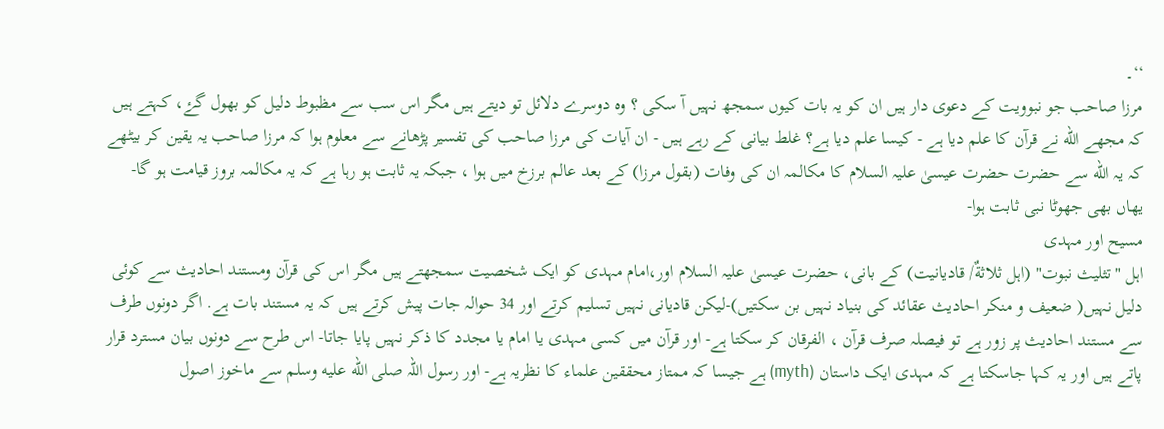‘‘۔
مرزا صاحب جو نبوویت کے دعوی دار ہیں ان کو یہ بات کیوں سمجھ نہیں آ سکی ؟ وہ دوسرے دلائل تو دیتے ہیں مگر اس سب سے مظبوط دلیل کو بھول گۓ، کہتے ہیں کہ مجھے الله نے قرآن کا علم دیا ہے - کیسا علم دیا ہے؟ غلط بیانی کے رہے ہیں - ان آیات کی مرزا صاحب کی تفسیر پڑھانے سے معلوم ہوا کہ مرزا صاحب یہ یقین کر بیٹھے کہ یہ الله سے حضرت حضرت عیسیٰ علیہ السلام کا مکالمہ ان کی وفات (بقول مرزا) کے بعد عالم برزخ میں ہوا ، جبکہ یہ ثابت ہو رہا ہے کہ یہ مکالمہ بروز قیامت ہو گا- یھاں بھی جھوٹا نبی ثابت ہوا-
مسیح اور مہدی
اہل "تثلیث نبوت" (اہل ثلاثةٌ/ قادیانیت) کے بانی، حضرت عیسیٰ علیہ السلام اور،امام مہدی کو ایک شخصیت سمجھتے ہیں مگر اس کی قرآن ومستند احادیث سے کوئی دلیل نہیں( ضعیف و منکر احادیث عقائد کی بنیاد نہیں بن سکتیں)-لیکن قادیانی نہیں تسلیم کرتے اور 34 حوالہ جات پیش کرتے ہیں کہ یہ مستند بات ہے. اگر دونوں طرف سے مستند احادیث پر زور ہے تو فیصلہ صرف قرآن ، الفرقان کر سکتا ہے- اور قرآن میں کسی مہدی یا امام یا مجدد کا ذکر نہیں پایا جاتا- اس طرح سے دونوں بیان مسترد قرار پاتے ہیں اور یہ کہا جاسکتا ہے کہ مہدی ایک داستان (myth) ہے جیسا کہ ممتاز محققین علماء کا نظریہ ہے- اور رسول اللہ صلى الله عليه وسلم سے ماخوز اصول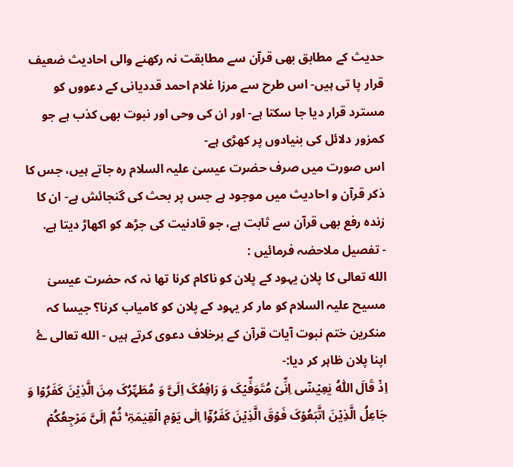حدیث کے مطابق بھی قرآن سے مطابقت نہ رکھنے والی احادیث ضعیف قرار پا تی ہیں- اس طرح سے مرزا غلام احمد قددیانی کے دعووں کو مسترد قرار دیا جا سکتا ہے- اور ان کی وحی اور نبوت بھی کذب ہے جو کمزور دلائل کی بنیادوں پر کھڑی ہے-
اس صورت میں صرف حضرت عیسیٰ علیہ السلام رہ جاتے ہیں، جس کا ذکر قرآن و احادیث میں موجود ہے جس پر بحث کی گنجائش ہے- ان کا زندہ رفع بھی قرآن سے ثابت ہے، جو قادنیت کی جڑھ کو اکھاڑ دیتا ہے.
- تفصیل ملاحضہ فرمائیں :
الله تعالی کا پلان یہود کے پلان کو ناکام کرنا تھا نہ کہ حضرت عیسیٰ مسیح علیہ السلام کو مار کر یہود کے پلان کو کامیاب کرنا؟ جیسا کہ منکرین ختم نبوت آیات قرآن کے برخلاف دعوی کرتے ہیں - الله تعالی ۓ اپنا پلان ظاہر کر دیا:-
اِذۡ قَالَ اللّٰہُ یٰعِیۡسٰۤی اِنِّیۡ مُتَوَفِّیۡکَ وَ رَافِعُکَ اِلَیَّ وَ مُطَہِّرُکَ مِنَ الَّذِیۡنَ کَفَرُوۡا وَ جَاعِلُ الَّذِیۡنَ اتَّبَعُوۡکَ فَوۡقَ الَّذِیۡنَ کَفَرُوۡۤا اِلٰی یَوۡمِ الۡقِیٰمَۃِ ۚ ثُمَّ اِلَیَّ مَرۡجِعُکُمۡ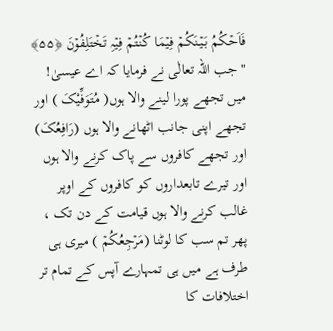فَاَحۡکُمُ بَیۡنَکُمۡ فِیۡمَا کُنۡتُمۡ فِیۡہِ تَخۡتَلِفُوۡنَ ﴿۵۵﴾
"جب اللہ تعالٰی نے فرمایا کہ اے عیسیٰ! میں تجھے پورا لینے والا ہوں( مُتَوَفِّيْکَ ) اور تجھے اپنی جانب اٹھانے والا ہوں (رَافِعُکَ) اور تجھے کافروں سے پاک کرنے والا ہوں اور تیرے تابعداروں کو کافروں کے اوپر غالب کرنے والا ہوں قیامت کے دن تک ، پھر تم سب کا لوٹنا (مَرۡجِعُکُمۡ ) میری ہی طرف ہے میں ہی تمہارے آپس کے تمام تر اختلافات کا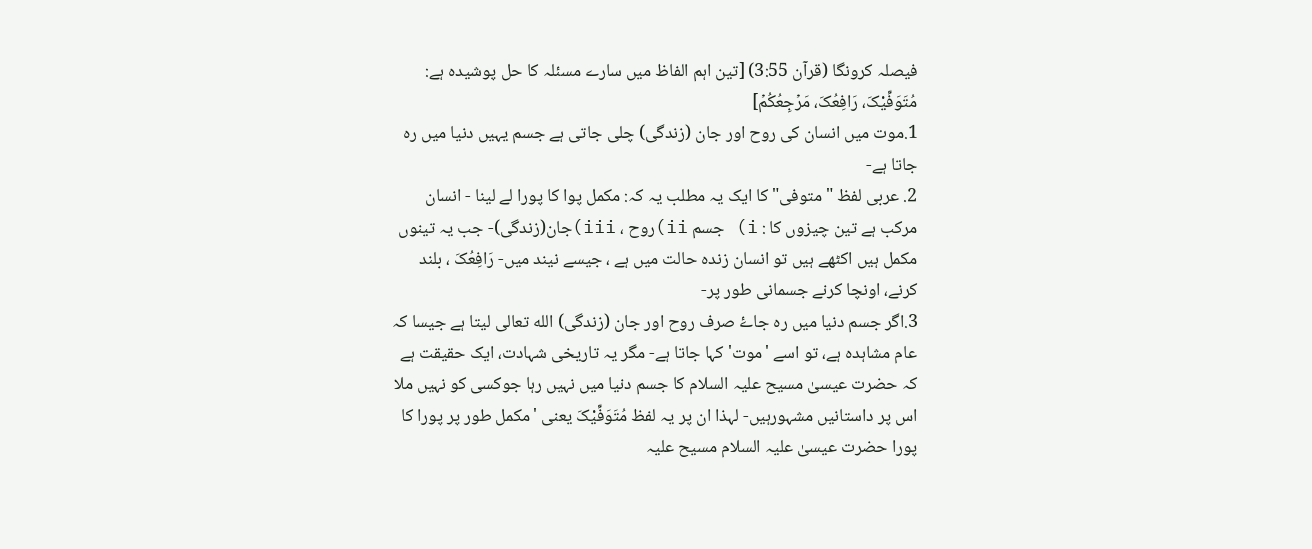فیصلہ کرونگا (قرآن 3:55) [تین اہم الفاظ میں سارے مسئلہ کا حل پوشیدہ ہے: مُتَوَفِّيْکَ، رَافِعُکَ، مَرۡجِعُکُمۡ]
1.موت میں انسان کی روح اور جان (زندگی) چلی جاتی ہے جسم یہیں دنیا میں رہ جاتا ہے-
2. عربی لفظ "متوفی" کا ایک یہ مطلب یہ کہ: مکمل پوا کا پورا لے لینا - انسان مرکب ہے تین چیزوں کا : i) جسم ii)روح ، iii)جان(زندگی)- جب یہ تینوں مکمل ہیں اکٹھے ہیں تو انسان زندہ حالت میں ہے ، جیسے نیند میں- رَافِعُکَ ، بلند کرنے، اونچا کرنے جسمانی طور پر-
3.اگر جسم دنیا میں رہ جاۓ صرف روح اور جان (زندگی) الله تعالی لیتا ہے جیسا کہ عام مشاہدہ ہے، تو اسے 'موت' کہا جاتا ہے- مگر یہ تاریخی شہادت، ایک حقیقت ہے کہ حضرت عیسیٰ مسیح علیہ السلام کا جسم دنیا میں نہیں رہا جوکسی کو نہیں ملا اس پر داستانیں مشہورہیں- لہذا ان پر یہ لفظ مُتَوَفِّیْکَ یعنی 'مکمل طور پر پورا کا پورا حضرت عیسیٰ علیہ السلام مسیح علیہ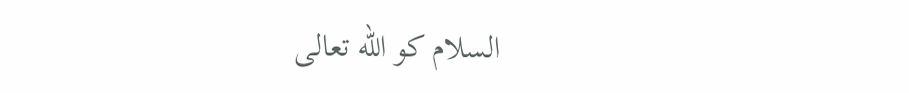السلام کو الله تعالی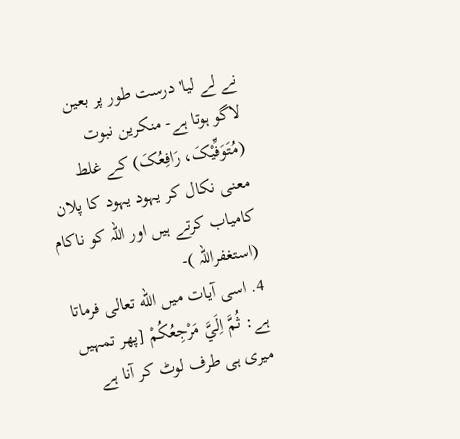نے لے لیا' درست طور پر بعین لاگو ہوتا ہے- منکرین نبوت (مُتَوَفِّيْکَ، رَافِعُکَ) کے غلط معنی نکال کر یہود یہود کا پلان کامیاب کرتے ہیں اور اللہ کو ناکام (استغفراللہ )-
4. اسی آیات میں الله تعالی فرماتا ہے: ثُمَّ اِلَيَّ مَرْجِعُکُمْ [پھر تمہیں میری ہی طرف لوٹ کر آنا ہے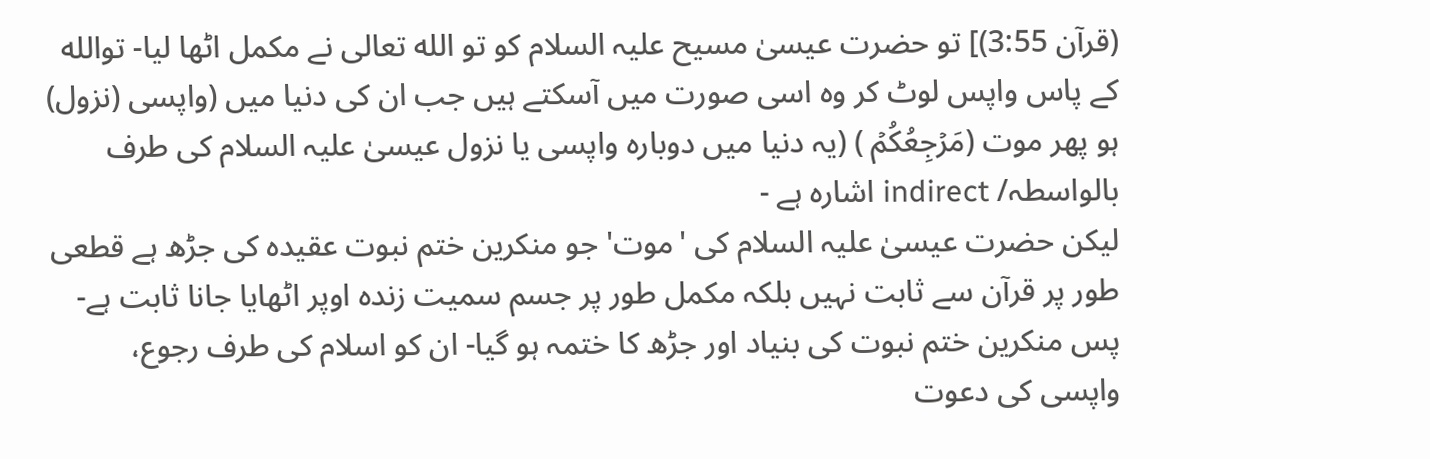(قرآن 3:55)] تو حضرت عیسیٰ مسیح علیہ السلام کو تو الله تعالی نے مکمل اٹھا لیا- توالله کے پاس واپس لوٹ کر وہ اسی صورت میں آسکتے ہیں جب ان کی دنیا میں (واپسی (نزول) ہو پھر موت (مَرۡجِعُکُمۡ ) (یہ دنیا میں دوبارہ واپسی یا نزول عیسیٰ علیہ السلام کی طرف بالواسطہ/ indirect اشارہ ہے -
لیکن حضرت عیسیٰ علیہ السلام کی 'موت' جو منکرین ختم نبوت عقیده کی جڑھ ہے قطعی طور پر قرآن سے ثابت نہیں بلکہ مکمل طور پر جسم سمیت زندہ اوپر اٹھایا جانا ثابت ہے-
پس منکرین ختم نبوت کی بنیاد اور جڑھ کا ختمہ ہو گیا- ان کو اسلام کی طرف رجوع، واپسی کی دعوت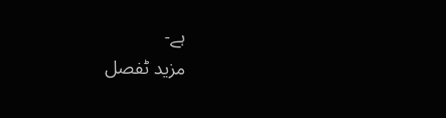ہے-
مزید ٹفصل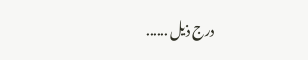درج ذیل ......